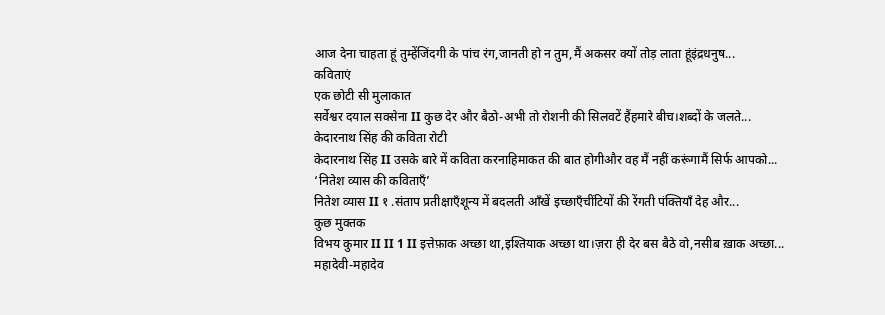आज देना चाहता हूं तुम्हेंजिंदगी के पांच रंग,जानती हो न तुम,मैं अकसर क्यों तोड़ लाता हूंइंद्रधनुष...
कविताएं
एक छोटी सी मुलाकात
सर्वेश्वर दयाल सक्सेना II कुछ देर और बैठो-अभी तो रोशनी की सिलवटें हैंहमारे बीच।शब्दों के जलते...
केदारनाथ सिंह की कविता रोटी
केदारनाथ सिंह II उसके बारे में कविता करनाहिमाकत की बात होगीऔर वह मैं नहीं करूंगामैं सिर्फ आपको...
‘नितेश व्यास की कविताएँ’
नितेश व्यास II १ .संताप प्रतीक्षाएँशून्य में बदलती आँखें इच्छाएँचींटियों की रेंगती पंक्तियाँ देह और...
कुछ मुक्तक
विभय कुमार II II 1 II इत्तेफ़ाक अच्छा था,इश्तियाक अच्छा था।ज़रा ही देर बस बैठे वो,नसीब ख़ाक अच्छा...
महादेवी-महादेव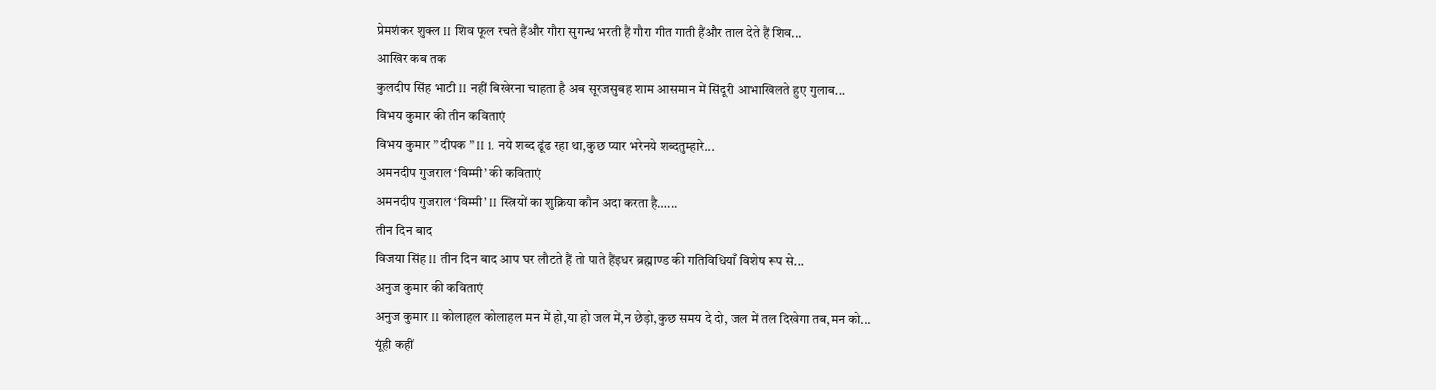प्रेमशंकर शुक्ल II शिव फूल रचते हैंऔर गौरा सुगन्ध भरती हैं गौरा गीत गाती हैंऔर ताल देते हैं शिव...
आखिर कब तक
कुलदीप सिंह भाटी II नहीं बिखेरना चाहता है अब सूरजसुबह शाम आसमान में सिंदूरी आभाखिलते हुए गुलाब...
विभय कुमार की तीन कविताएं
विभय कुमार ” दीपक ” II 1. नये शब्द ढूंढ रहा था,कुछ प्यार भरेनये शब्दतुम्हारे...
अमनदीप गुजराल ‘विम्मी’ की कविताएं
अमनदीप गुजराल ‘विम्मी’ II स्त्रियों का शुक्रिया कौन अदा करता है…...
तीन दिन बाद
विजया सिंह II तीन दिन बाद आप घर लौटते हैं तो पाते हैंइधर ब्रह्माण्ड की गतिविधियाँ विशेष रूप से...
अनुज कुमार की कविताएं
अनुज कुमार II कोलाहल कोलाहल मन में हो,या हो जल में,न छेड़ो,कुछ समय दे दो, जल में तल दिखेगा तब,मन को...
यूंही कहीं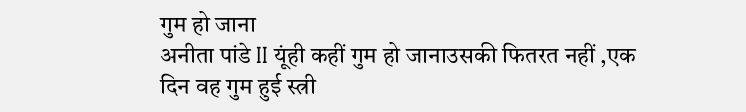गुम हो जाना
अनीता पांडे II यूंही कहीं गुम हो जानाउसकी फितरत नहीं ,एक दिन वह गुम हुई स्त्री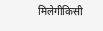मिलेगीकिसी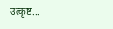उत्कृष्ट...